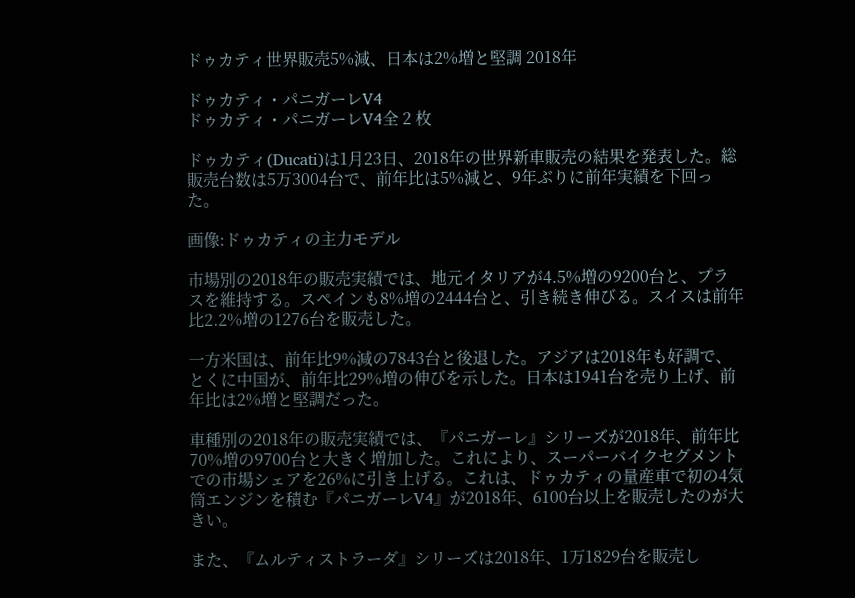ドゥカティ世界販売5%減、日本は2%増と堅調 2018年

ドゥカティ・パニガーレV4
ドゥカティ・パニガーレV4全 2 枚

ドゥカティ(Ducati)は1月23日、2018年の世界新車販売の結果を発表した。総販売台数は5万3004台で、前年比は5%減と、9年ぶりに前年実績を下回った。

画像:ドゥカティの主力モデル

市場別の2018年の販売実績では、地元イタリアが4.5%増の9200台と、プラスを維持する。スペインも8%増の2444台と、引き続き伸びる。スイスは前年比2.2%増の1276台を販売した。

一方米国は、前年比9%減の7843台と後退した。アジアは2018年も好調で、とくに中国が、前年比29%増の伸びを示した。日本は1941台を売り上げ、前年比は2%増と堅調だった。

車種別の2018年の販売実績では、『パニガーレ』シリーズが2018年、前年比70%増の9700台と大きく増加した。これにより、スーパーバイクセグメントでの市場シェアを26%に引き上げる。これは、ドゥカティの量産車で初の4気筒エンジンを積む『パニガーレV4』が2018年、6100台以上を販売したのが大きい。

また、『ムルティストラーダ』シリーズは2018年、1万1829台を販売し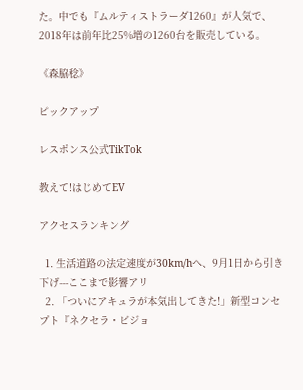た。中でも『ムルティストラーダ1260』が人気で、2018年は前年比25%増の1260台を販売している。

《森脇稔》

ピックアップ

レスポンス公式TikTok

教えて!はじめてEV

アクセスランキング

  1. 生活道路の法定速度が30km/hへ、9月1日から引き下げ---ここまで影響アリ
  2. 「ついにアキュラが本気出してきた!」新型コンセプト『ネクセラ・ビジョ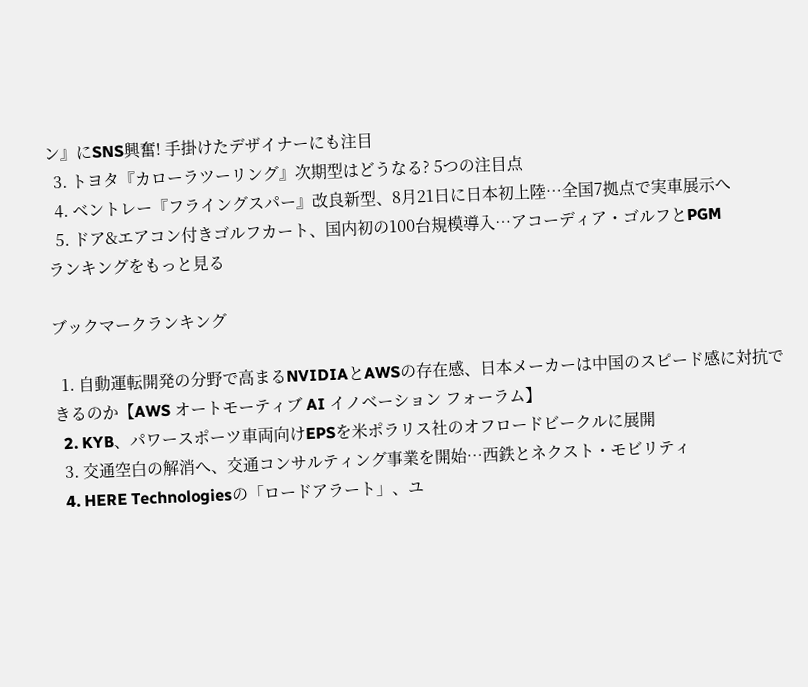ン』にSNS興奮! 手掛けたデザイナーにも注目
  3. トヨタ『カローラツーリング』次期型はどうなる? 5つの注目点
  4. ベントレー『フライングスパー』改良新型、8月21日に日本初上陸…全国7拠点で実車展示へ
  5. ドア&エアコン付きゴルフカート、国内初の100台規模導入…アコーディア・ゴルフとPGM
ランキングをもっと見る

ブックマークランキング

  1. 自動運転開発の分野で高まるNVIDIAとAWSの存在感、日本メーカーは中国のスピード感に対抗できるのか【AWS オートモーティブ AI イノベーション フォーラム】
  2. KYB、パワースポーツ車両向けEPSを米ポラリス社のオフロードビークルに展開
  3. 交通空白の解消へ、交通コンサルティング事業を開始…西鉄とネクスト・モビリティ
  4. HERE Technologiesの「ロードアラート」、ユ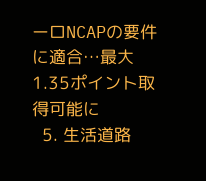ーロNCAPの要件に適合…最大1.35ポイント取得可能に
  5. 生活道路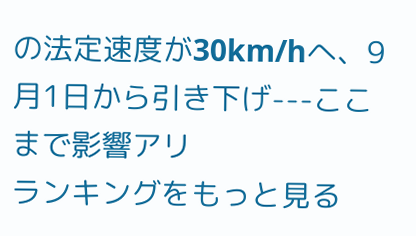の法定速度が30km/hへ、9月1日から引き下げ---ここまで影響アリ
ランキングをもっと見る